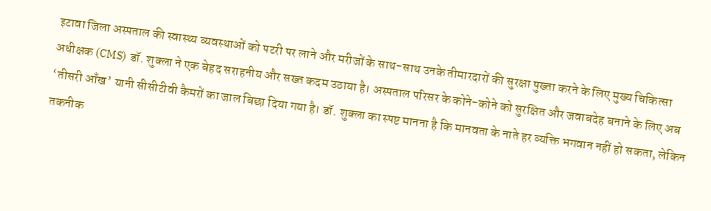इटावा जिला अस्पताल की स्वास्थ्य व्यवस्थाओं को पटरी पर लाने और मरीजों के साथ-साथ उनके तीमारदारों की सुरक्षा पुख्ता करने के लिए मुख्य चिकित्सा अधीक्षक (CMS) डॉ. शुक्ला ने एक बेहद सराहनीय और सख्त कदम उठाया है। अस्पताल परिसर के कोने-कोने को सुरक्षित और जवाबदेह बनाने के लिए अब ‘तीसरी आँख’ यानी सीसीटीवी कैमरों का जाल बिछा दिया गया है। डॉ. शुक्ला का स्पष्ट मानना है कि मानवता के नाते हर व्यक्ति भगवान नहीं हो सकता, लेकिन तकनीक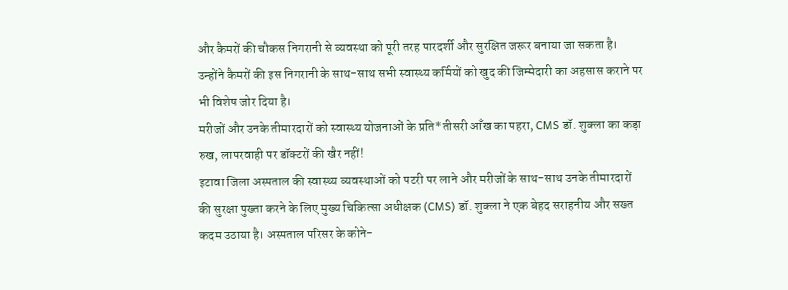और कैमरों की चौकस निगरानी से व्यवस्था को पूरी तरह पारदर्शी और सुरक्षित जरूर बनाया जा सकता है। उन्होंने कैमरों की इस निगरानी के साथ-साथ सभी स्वास्थ्य कर्मियों को खुद की जिम्मेदारी का अहसास कराने पर भी विशेष जोर दिया है।
मरीजों और उनके तीमारदारों को स्वास्थ्य योजनाओं के प्रति*तीसरी आँख का पहरा, CMS डॉ. शुक्ला का कड़ा रुख, लापरवाही पर डॉक्टरों की खैर नहीं!
इटावा जिला अस्पताल की स्वास्थ्य व्यवस्थाओं को पटरी पर लाने और मरीजों के साथ-साथ उनके तीमारदारों की सुरक्षा पुख्ता करने के लिए मुख्य चिकित्सा अधीक्षक (CMS) डॉ. शुक्ला ने एक बेहद सराहनीय और सख्त कदम उठाया है। अस्पताल परिसर के कोने-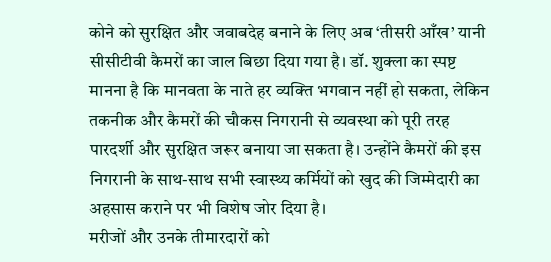कोने को सुरक्षित और जवाबदेह बनाने के लिए अब ‘तीसरी आँख’ यानी सीसीटीवी कैमरों का जाल बिछा दिया गया है। डॉ. शुक्ला का स्पष्ट मानना है कि मानवता के नाते हर व्यक्ति भगवान नहीं हो सकता, लेकिन तकनीक और कैमरों की चौकस निगरानी से व्यवस्था को पूरी तरह पारदर्शी और सुरक्षित जरूर बनाया जा सकता है। उन्होंने कैमरों की इस निगरानी के साथ-साथ सभी स्वास्थ्य कर्मियों को खुद की जिम्मेदारी का अहसास कराने पर भी विशेष जोर दिया है।
मरीजों और उनके तीमारदारों को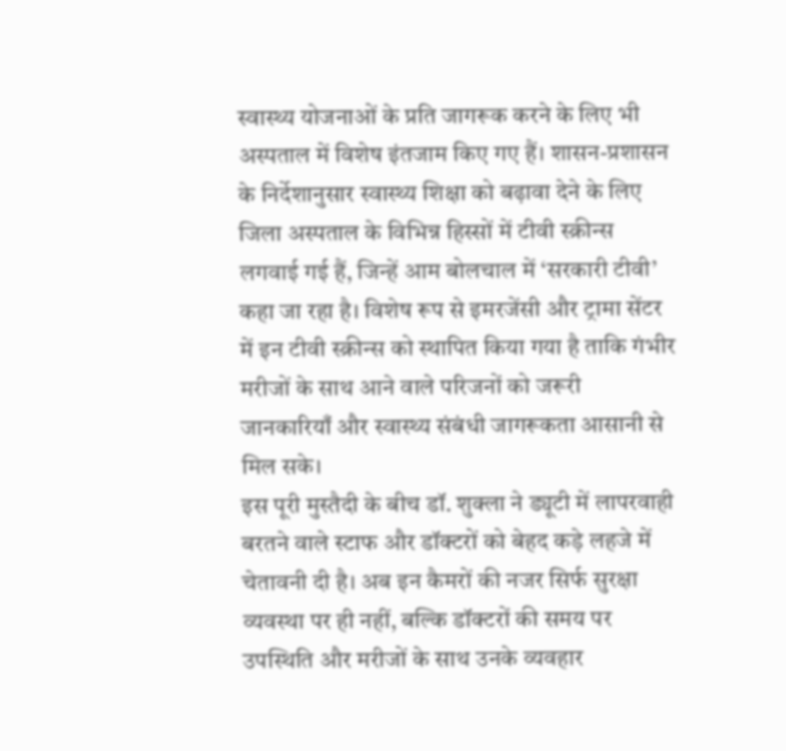स्वास्थ्य योजनाओं के प्रति जागरूक करने के लिए भी अस्पताल में विशेष इंतजाम किए गए हैं। शासन-प्रशासन के निर्देशानुसार स्वास्थ्य शिक्षा को बढ़ावा देने के लिए जिला अस्पताल के विभिन्न हिस्सों में टीवी स्क्रीन्स लगवाई गई हैं, जिन्हें आम बोलचाल में ‘सरकारी टीवी’ कहा जा रहा है। विशेष रूप से इमरजेंसी और ट्रामा सेंटर में इन टीवी स्क्रीन्स को स्थापित किया गया है ताकि गंभीर मरीजों के साथ आने वाले परिजनों को जरूरी जानकारियाँ और स्वास्थ्य संबंधी जागरूकता आसानी से मिल सके।
इस पूरी मुस्तैदी के बीच डॉ. शुक्ला ने ड्यूटी में लापरवाही बरतने वाले स्टाफ और डॉक्टरों को बेहद कड़े लहजे में चेतावनी दी है। अब इन कैमरों की नजर सिर्फ सुरक्षा व्यवस्था पर ही नहीं, बल्कि डॉक्टरों की समय पर उपस्थिति और मरीजों के साथ उनके व्यवहार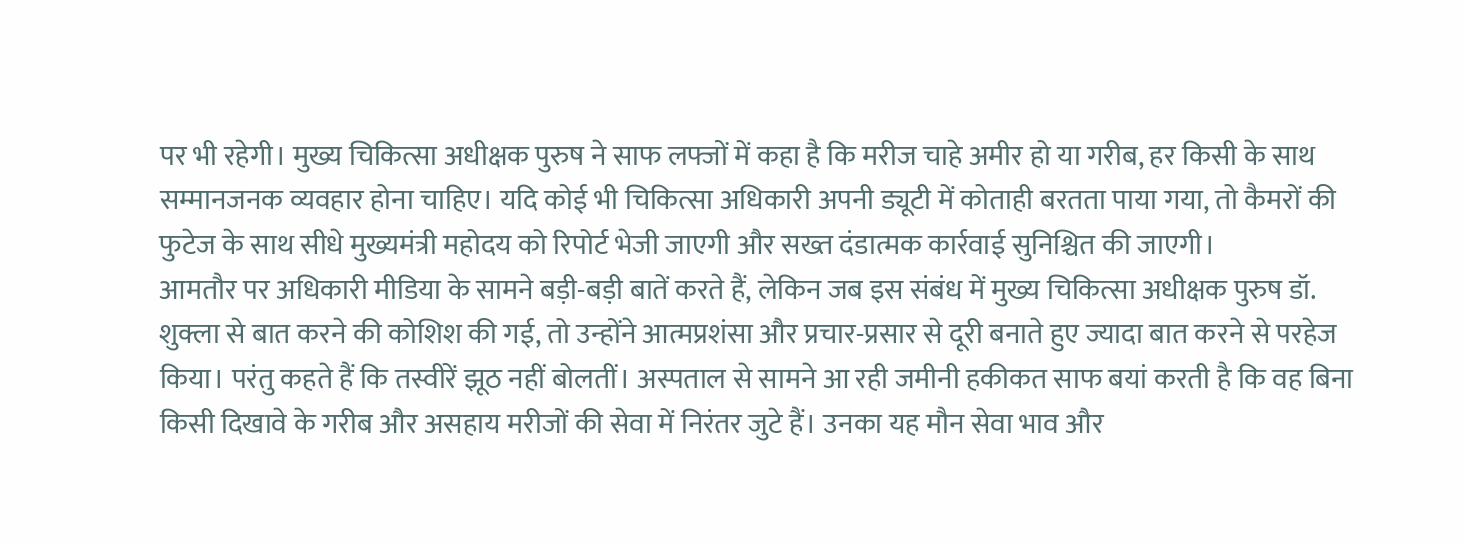पर भी रहेगी। मुख्य चिकित्सा अधीक्षक पुरुष ने साफ लफ्जों में कहा है कि मरीज चाहे अमीर हो या गरीब, हर किसी के साथ सम्मानजनक व्यवहार होना चाहिए। यदि कोई भी चिकित्सा अधिकारी अपनी ड्यूटी में कोताही बरतता पाया गया, तो कैमरों की फुटेज के साथ सीधे मुख्यमंत्री महोदय को रिपोर्ट भेजी जाएगी और सख्त दंडात्मक कार्रवाई सुनिश्चित की जाएगी।
आमतौर पर अधिकारी मीडिया के सामने बड़ी-बड़ी बातें करते हैं, लेकिन जब इस संबंध में मुख्य चिकित्सा अधीक्षक पुरुष डॉ. शुक्ला से बात करने की कोशिश की गई, तो उन्होंने आत्मप्रशंसा और प्रचार-प्रसार से दूरी बनाते हुए ज्यादा बात करने से परहेज किया। परंतु कहते हैं कि तस्वीरें झूठ नहीं बोलतीं। अस्पताल से सामने आ रही जमीनी हकीकत साफ बयां करती है कि वह बिना किसी दिखावे के गरीब और असहाय मरीजों की सेवा में निरंतर जुटे हैं। उनका यह मौन सेवा भाव और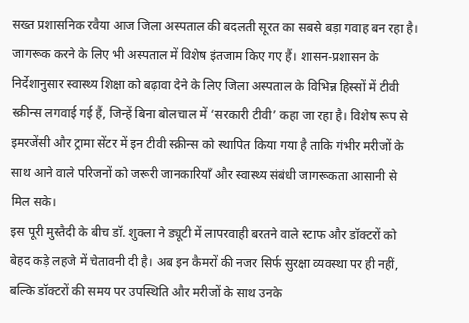सख्त प्रशासनिक रवैया आज जिला अस्पताल की बदलती सूरत का सबसे बड़ा गवाह बन रहा है। जागरूक करने के लिए भी अस्पताल में विशेष इंतजाम किए गए हैं। शासन-प्रशासन के निर्देशानुसार स्वास्थ्य शिक्षा को बढ़ावा देने के लिए जिला अस्पताल के विभिन्न हिस्सों में टीवी स्क्रीन्स लगवाई गई हैं, जिन्हें बिना बोलचाल में ‘सरकारी टीवी’ कहा जा रहा है। विशेष रूप से इमरजेंसी और ट्रामा सेंटर में इन टीवी स्क्रीन्स को स्थापित किया गया है ताकि गंभीर मरीजों के साथ आने वाले परिजनों को जरूरी जानकारियाँ और स्वास्थ्य संबंधी जागरूकता आसानी से मिल सके।
इस पूरी मुस्तैदी के बीच डॉ. शुक्ला ने ड्यूटी में लापरवाही बरतने वाले स्टाफ और डॉक्टरों को बेहद कड़े लहजे में चेतावनी दी है। अब इन कैमरों की नजर सिर्फ सुरक्षा व्यवस्था पर ही नहीं, बल्कि डॉक्टरों की समय पर उपस्थिति और मरीजों के साथ उनके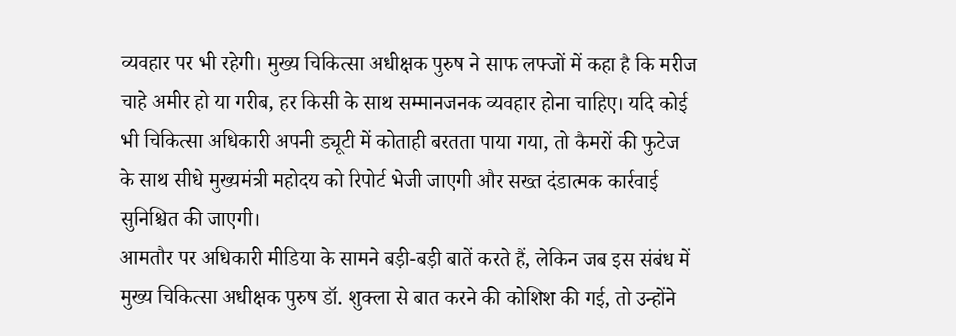व्यवहार पर भी रहेगी। मुख्य चिकित्सा अधीक्षक पुरुष ने साफ लफ्जों में कहा है कि मरीज चाहे अमीर हो या गरीब, हर किसी के साथ सम्मानजनक व्यवहार होना चाहिए। यदि कोई भी चिकित्सा अधिकारी अपनी ड्यूटी में कोताही बरतता पाया गया, तो कैमरों की फुटेज के साथ सीधे मुख्यमंत्री महोदय को रिपोर्ट भेजी जाएगी और सख्त दंडात्मक कार्रवाई सुनिश्चित की जाएगी।
आमतौर पर अधिकारी मीडिया के सामने बड़ी-बड़ी बातें करते हैं, लेकिन जब इस संबंध में मुख्य चिकित्सा अधीक्षक पुरुष डॉ. शुक्ला से बात करने की कोशिश की गई, तो उन्होंने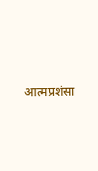आत्मप्रशंसा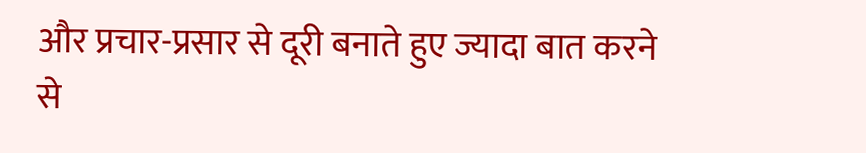और प्रचार-प्रसार से दूरी बनाते हुए ज्यादा बात करने से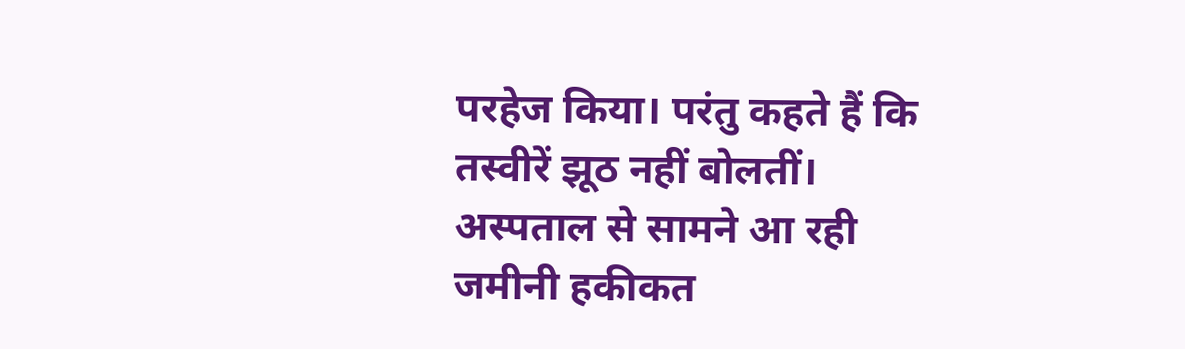परहेज किया। परंतु कहते हैं कि तस्वीरें झूठ नहीं बोलतीं। अस्पताल से सामने आ रही जमीनी हकीकत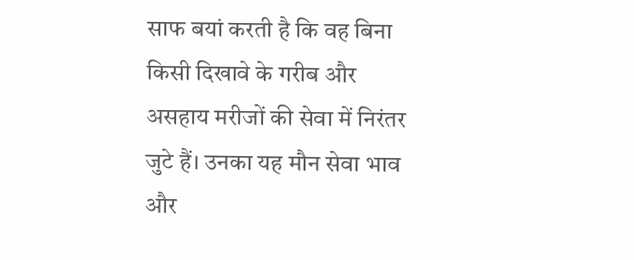साफ बयां करती है कि वह बिना किसी दिखावे के गरीब और असहाय मरीजों की सेवा में निरंतर जुटे हैं। उनका यह मौन सेवा भाव और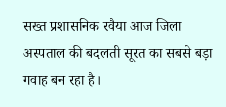सख्त प्रशासनिक रवैया आज जिला अस्पताल की बदलती सूरत का सबसे बड़ा गवाह बन रहा है।